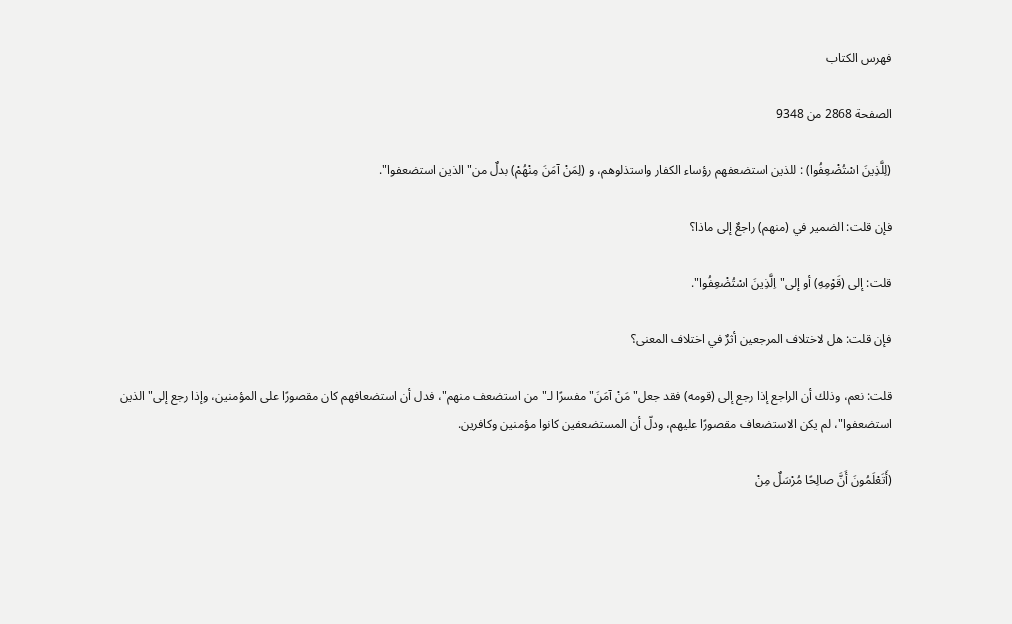فهرس الكتاب

الصفحة 2868 من 9348

(لِلَّذِينَ اسْتُضْعِفُوا) : للذين استضعفهم رؤساء الكفار واستذلوهم، و (لِمَنْ آمَنَ مِنْهُمْ) بدلٌ من"الذين استضعفوا".

فإن قلت: الضمير في (منهم) راجعٌ إلى ماذا؟

قلت: إلى (قَوْمِهِ) أو إلى"اِلَّذِينَ اسْتُضْعِفُوا".

فإن قلت: هل لاختلاف المرجعين أثرٌ في اختلاف المعنى؟

قلت: نعم، وذلك أن الراجع إذا رجع إلى (قومه) فقد جعل"مَنْ آمَنَ"مفسرًا لـ"من استضعف منهم"، فدل أن استضعافهم كان مقصورًا على المؤمنين، وإذا رجع إلى"الذين استضعفوا"، لم يكن الاستضعاف مقصورًا عليهم، ودلّ أن المستضعفين كانوا مؤمنين وكافرين.

(أَتَعْلَمُونَ أَنَّ صالِحًا مُرْسَلٌ مِنْ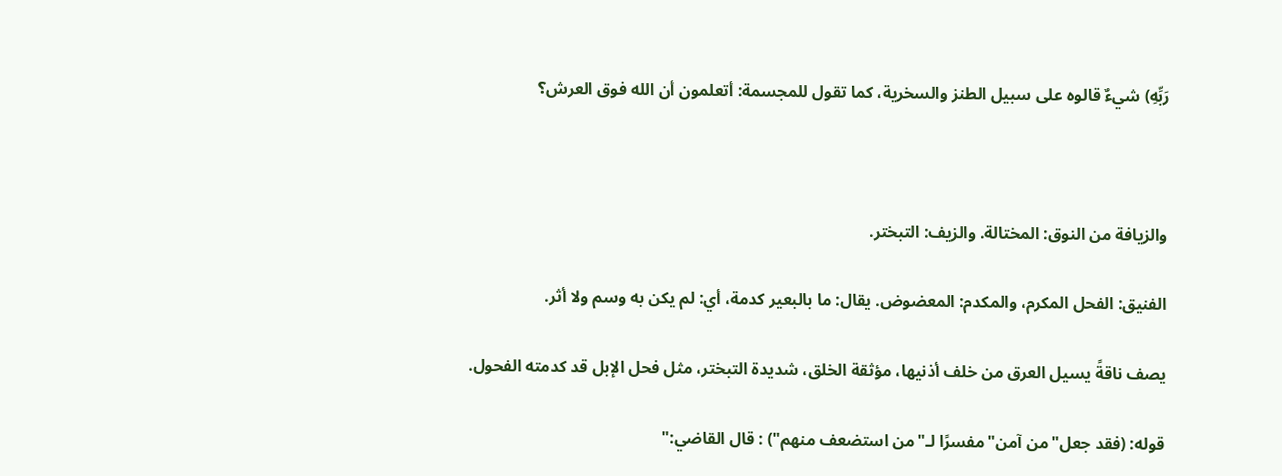رَبِّهِ) شيءٌ قالوه على سبيل الطنز والسخرية، كما تقول للمجسمة: أتعلمون أن الله فوق العرش؟



والزيافة من النوق: المختالة. والزيف: التبختر.

الفنيق: الفحل المكرم، والمكدم: المعضوض. يقال: ما بالبعير كدمة، أي: لم يكن به وسم ولا أثر.

يصف ناقةً يسيل العرق من خلف أذنيها، مؤثقة الخلق، شديدة التبختر، مثل فحل الإبل قد كدمته الفحول.

قوله: (فقد جعل"من آمن"مفسرًا لـ"من استضعف منهم") : قال القاضي:"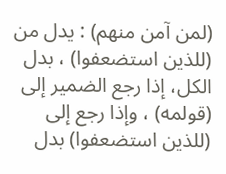(لمن آمن منهم) : يدل من (للذين استضعفوا) ، بدل الكل، إذا رجع الضمير إلى (قولمه) ، وإذا رجع إلى (للذين استضعفوا) بدل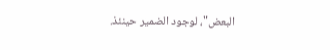البعض"، لوجود الضمير حينئذ.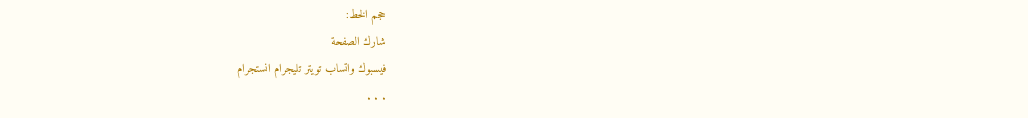حجم الخط:
شارك الصفحة
فيسبوك واتساب تويتر تليجرام انستجرام
. . .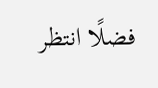فضلًا انتظر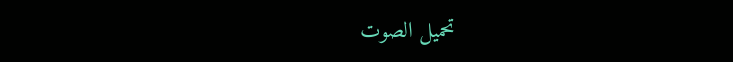تحميل الصوت